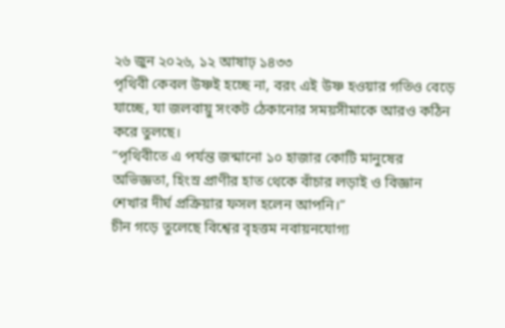২৬ জুন ২০২৬, ১২ আষাঢ় ১৪৩৩
পৃথিবী কেবল উষ্ণই হচ্ছে না, বরং এই উষ্ণ হওয়ার গতিও বেড়ে যাচ্ছে, যা জলবায়ু সংকট ঠেকানোর সময়সীমাকে আরও কঠিন করে তুলছে।
“পৃথিবীতে এ পর্যন্ত জন্মানো ১০ হাজার কোটি মানুষের অভিজ্ঞতা, হিংস্র প্রাণীর হাত থেকে বাঁচার লড়াই ও বিজ্ঞান শেখার দীর্ঘ প্রক্রিয়ার ফসল হলেন আপনি।”
চীন গড়ে তুলেছে বিশ্বের বৃহত্তম নবায়নযোগ্য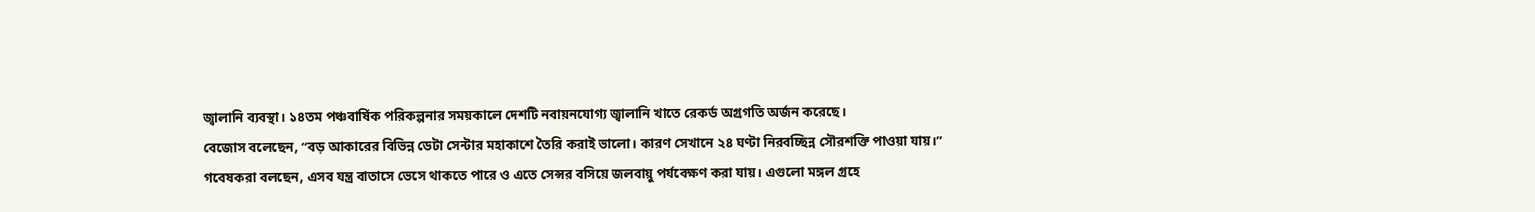জ্বালানি ব্যবস্থা। ১৪তম পঞ্চবার্ষিক পরিকল্পনার সময়কালে দেশটি নবায়নযোগ্য জ্বালানি খাতে রেকর্ড অগ্রগতি অর্জন করেছে।
বেজোস বলেছেন, “বড় আকারের বিভিন্ন ডেটা সেন্টার মহাকাশে তৈরি করাই ভালো। কারণ সেখানে ২৪ ঘণ্টা নিরবচ্ছিন্ন সৌরশক্তি পাওয়া যায়।”
গবেষকরা বলছেন, এসব যন্ত্র বাতাসে ভেসে থাকতে পারে ও এতে সেন্সর বসিয়ে জলবায়ু পর্যবেক্ষণ করা যায়। এগুলো মঙ্গল গ্রহে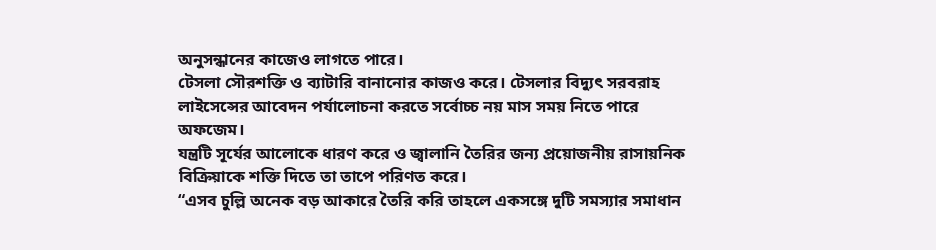অনুসন্ধানের কাজেও লাগতে পারে।
টেসলা সৌরশক্তি ও ব্যাটারি বানানোর কাজও করে। টেসলার বিদ্যুৎ সরবরাহ লাইসেন্সের আবেদন পর্যালোচনা করতে সর্বোচ্চ নয় মাস সময় নিতে পারে অফজেম।
যন্ত্রটি সূর্যের আলোকে ধারণ করে ও জ্বালানি তৈরির জন্য প্রয়োজনীয় রাসায়নিক বিক্রিয়াকে শক্তি দিতে তা তাপে পরিণত করে।
“এসব চুল্লি অনেক বড় আকারে তৈরি করি তাহলে একসঙ্গে দুটি সমস্যার সমাধান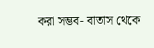করা সম্ভব- বাতাস থেকে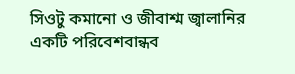সিওটু কমানো ও জীবাশ্ম জ্বালানির একটি পরিবেশবান্ধব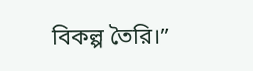বিকল্প তৈরি।”